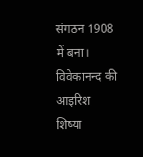संगठन 1908 में बना। विवेकानन्द की आइरिश शिष्या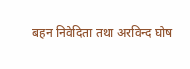बहन निवेदिता तथा अरविन्द घोष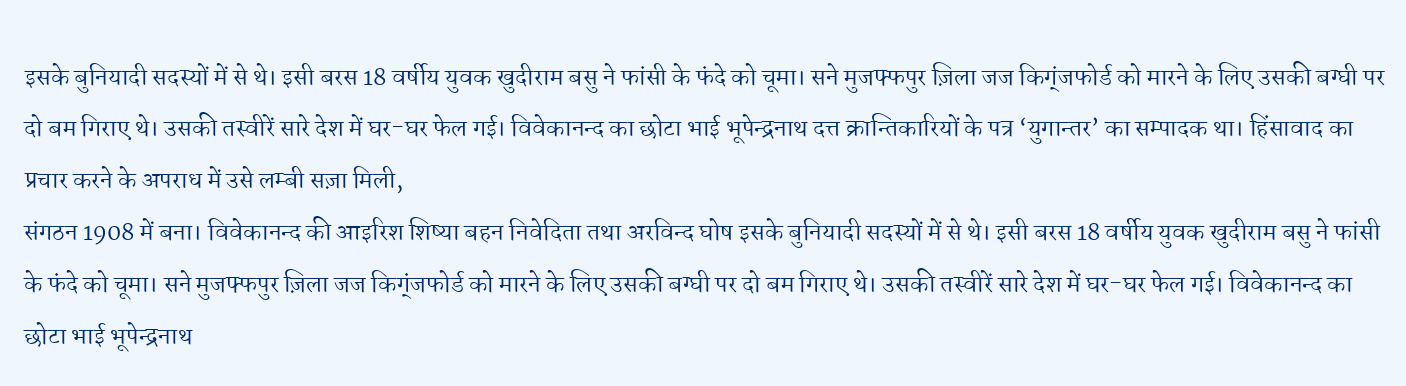इसके बुनियादी सदस्यों में से थे। इसी बरस 18 वर्षीय युवक खुदीराम बसु ने फांसी के फंदे को चूमा। सने मुजफ्फपुर ज़िला जज किग्ंजफोर्ड को मारने के लिए उसकी बग्घी पर दो बम गिराए थे। उसकी तस्वीरें सारे देश में घर-घर फेल गई। विवेकानन्द का छोटा भाई भूपेन्द्रनाथ दत्त क्रान्तिकारियों के पत्र ‘युगान्तर’ का सम्पादक था। हिंसावाद का प्रचार करने के अपराध में उसे लम्बी सज़ा मिली,
संगठन 1908 में बना। विवेकानन्द की आइरिश शिष्या बहन निवेदिता तथा अरविन्द घोष इसके बुनियादी सदस्यों में से थे। इसी बरस 18 वर्षीय युवक खुदीराम बसु ने फांसी के फंदे को चूमा। सने मुजफ्फपुर ज़िला जज किग्ंजफोर्ड को मारने के लिए उसकी बग्घी पर दो बम गिराए थे। उसकी तस्वीरें सारे देश में घर-घर फेल गई। विवेकानन्द का छोटा भाई भूपेन्द्रनाथ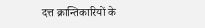दत्त क्रान्तिकारियों के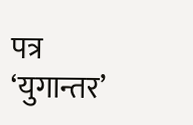पत्र ‘युगान्तर’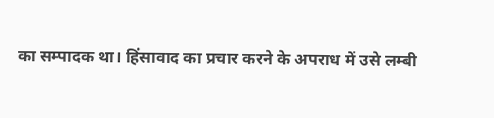का सम्पादक था। हिंसावाद का प्रचार करने के अपराध में उसे लम्बी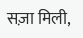सज़ा मिली,